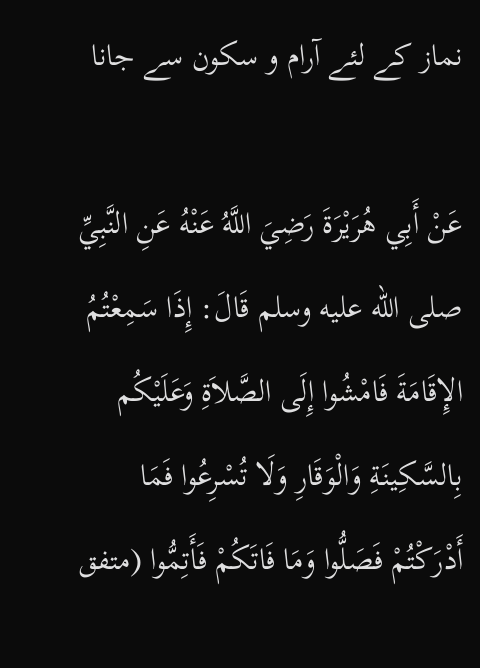نماز کے لئے آرام و سکون سے جانا

عَنْ أَبِي هُرَيْرَةَ رَضِيَ اللَّهُ عَنْهُ عَنِ النَّبِيِّ صلى الله عليه وسلم قَالَ: إِذَا سَمِعْتُمُ الإِقَامَةَ فَامْشُوا إِلَى الصَّلاَةِ وَعَلَيْكُم بِالسَّكِينَةِ وَالْوَقَارِ وَلَا تُسْرِعُوا فَمَا أَدْرَكْتُمْ فَصَلُّوا وَمَا فَاتَكُمْ فَأَتِمُّوا (متفق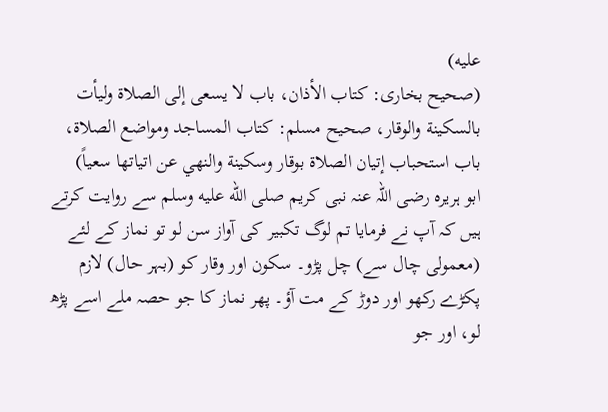عليه)
(صحیح بخارى: كتاب الأذان، باب لا يسعى إلى الصلاة وليأت بالسكينة والوقار، صحيح مسلم: كتاب المساجد ومواضع الصلاة، باب استحباب إتيان الصلاة بوقار وسكينة والنهي عن اتياتها سعیاً)
ابو ہریرہ رضی اللہ عنہ نبی کریم صلى الله عليه وسلم سے روایت کرتے ہیں کہ آپ نے فرمایا تم لوگ تکبیر کی آواز سن لو تو نماز کے لئے (معمولی چال سے) چل پڑو۔ سکون اور وقار کو (بہر حال) لازم پکڑے رکھو اور دوڑ کے مت آؤ۔ پھر نماز کا جو حصہ ملے اسے پڑھ لو، اور جو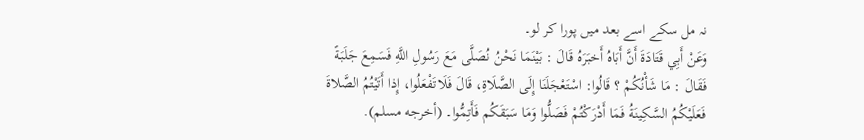نہ مل سکے اسے بعد میں پورا کر لو۔
وَعَنْ أَبِي قَتَادَةَ أَنَّ أَبَاهُ أَخبَرَهُ قَالَ : بَيْنَمَا نَحْنُ نُصَلَّى مَعَ رَسُولِ اللَّهِ فَسَمِعَ جَلَبَةً فَقَالَ : مَا شَأْنُكُمْ ؟ قَالُوا: اسْتَعْجَلَنَا إِلَى الصَّلَاةِ، قَالَ فَلَاتَفْعَلُوا، إِذا أَتَيْتُمُ الصَّلاةَ فَعَلَيْكُمُ السَّكِينَةُ فَمَا أَدْرَكْتُمْ فَصَلُّوا وَمَا سَبَقَكُم فَأَتِمُّوا۔ (أخرجه مسلم).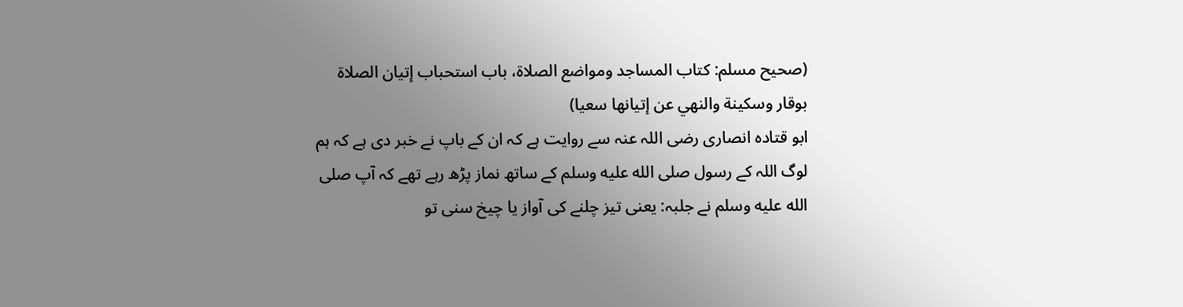(صحیح مسلم: کتاب المساجد ومواضع الصلاة، باب استحباب إتيان الصلاة بوقار وسكينة والنهي عن إتیانها سعيا)
ابو قتادہ انصاری رضی اللہ عنہ سے روایت ہے کہ ان کے باپ نے خبر دی ہے کہ ہم لوگ اللہ کے رسول صلى الله عليه وسلم کے ساتھ نماز پڑھ رہے تھے کہ آپ صلى الله عليه وسلم نے جلبہ: یعنی تیز چلنے کی آواز یا چیخ سنی تو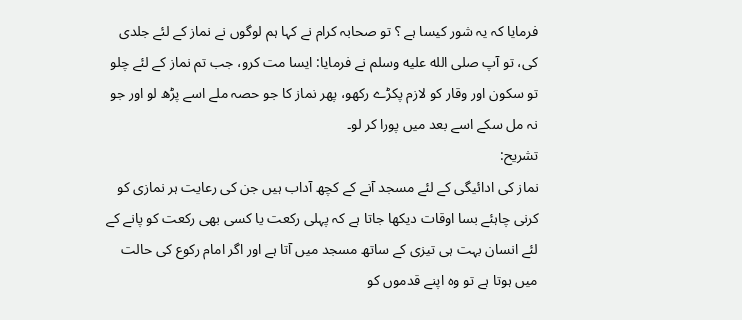فرمایا کہ یہ شور کیسا ہے ؟ تو صحابہ کرام نے کہا ہم لوگوں نے نماز کے لئے جلدی کی، تو آپ صلى الله عليه وسلم نے فرمایا: ایسا مت کرو، جب تم نماز کے لئے چلو تو سکون اور وقار کو لازم پکڑے رکھو، پھر نماز کا جو حصہ ملے اسے پڑھ لو اور جو نہ مل سکے اسے بعد میں پورا کر لو۔
تشریح:
نماز کی ادائیگی کے لئے مسجد آنے کے کچھ آداب ہیں جن کی رعایت ہر نمازی کو کرنی چاہئے بسا اوقات دیکھا جاتا ہے کہ پہلی رکعت یا کسی بھی رکعت کو پانے کے لئے انسان بہت ہی تیزی کے ساتھ مسجد میں آتا ہے اور اگر امام رکوع کی حالت میں ہوتا ہے تو وہ اپنے قدموں کو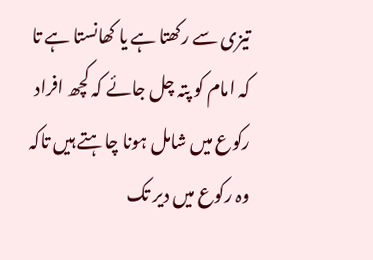تیزی سے رکھتا ہے یا کھانستا ہے تا کہ امام کو پتہ چل جائے کہ کچھ افراد رکوع میں شامل ہونا چاہتے ہیں تاکہ وہ رکوع میں دیر تک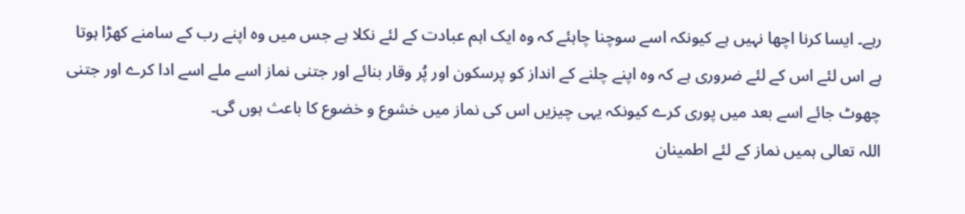رہے۔ ایسا کرنا اچھا نہیں ہے کیونکہ اسے سوچنا چاہئے کہ وہ ایک اہم عبادت کے لئے نکلا ہے جس میں وہ اپنے رب کے سامنے کھڑا ہوتا ہے اس لئے اس کے لئے ضروری ہے کہ وہ اپنے چلنے کے انداز کو پرسکون اور پُر وقار بنائے اور جتنی نماز اسے ملے اسے ادا کرے اور جتنی چھوٹ جائے اسے بعد میں پوری کرے کیونکہ یہی چیزیں اس کی نماز میں خشوع و خضوع کا باعث ہوں گی۔
اللہ تعالی ہمیں نماز کے لئے اطمینان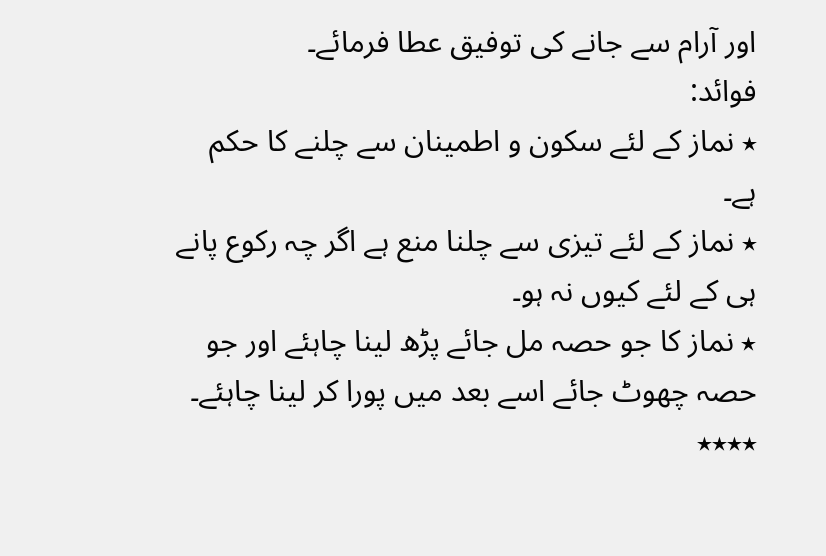اور آرام سے جانے کی توفیق عطا فرمائے۔
فوائد:
٭ نماز کے لئے سکون و اطمینان سے چلنے کا حکم ہے۔
٭ نماز کے لئے تیزی سے چلنا منع ہے اگر چہ رکوع پانے ہی کے لئے کیوں نہ ہو۔
٭ نماز کا جو حصہ مل جائے پڑھ لینا چاہئے اور جو حصہ چھوٹ جائے اسے بعد میں پورا کر لینا چاہئے۔
٭٭٭٭